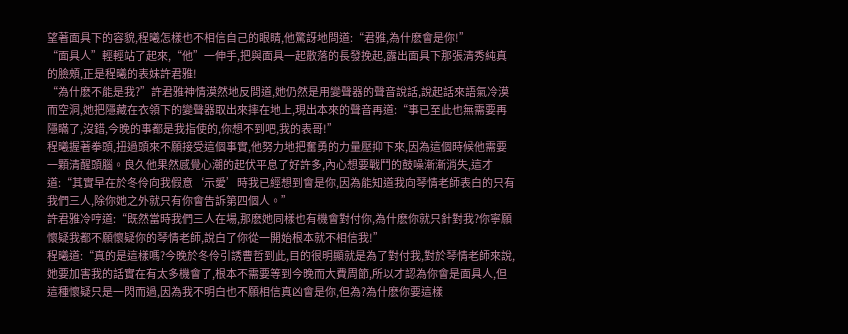望著面具下的容貌,程曦怎樣也不相信自己的眼睛,他驚訝地問道:“君雅,為什麽會是你!”
“面具人”輕輕站了起來,“他”一伸手,把與面具一起散落的長發挽起,露出面具下那張清秀純真的臉頰,正是程曦的表妹許君雅!
“為什麽不能是我?”許君雅神情漠然地反問道,她仍然是用變聲器的聲音說話,說起話來語氣冷漠而空洞,她把隱藏在衣領下的變聲器取出來摔在地上,現出本來的聲音再道:“事已至此也無需要再隱瞞了,沒錯,今晚的事都是我指使的,你想不到吧,我的表哥!”
程曦握著拳頭,扭過頭來不願接受這個事實,他努力地把奮勇的力量壓抑下來,因為這個時候他需要一顆清醒頭腦。良久他果然感覺心潮的起伏平息了好許多,內心想要戰鬥的鼓噪漸漸消失,這才道:“其實早在於冬伶向我假意‘示愛’時我已經想到會是你,因為能知道我向琴情老師表白的只有我們三人,除你她之外就只有你會告訴第四個人。”
許君雅冷哼道:“既然當時我們三人在場,那麽她同樣也有機會對付你,為什麽你就只針對我?你寧願懷疑我都不願懷疑你的琴情老師,說白了你從一開始根本就不相信我!”
程曦道:“真的是這樣嗎?今晚於冬伶引誘曹哲到此,目的很明顯就是為了對付我,對於琴情老師來說,她要加害我的話實在有太多機會了,根本不需要等到今晚而大費周節,所以才認為你會是面具人,但這種懷疑只是一閃而過,因為我不明白也不願相信真凶會是你,但為?為什麽你要這樣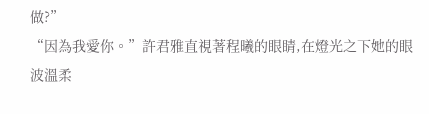做?”
“因為我愛你。”許君雅直視著程曦的眼睛,在燈光之下她的眼波溫柔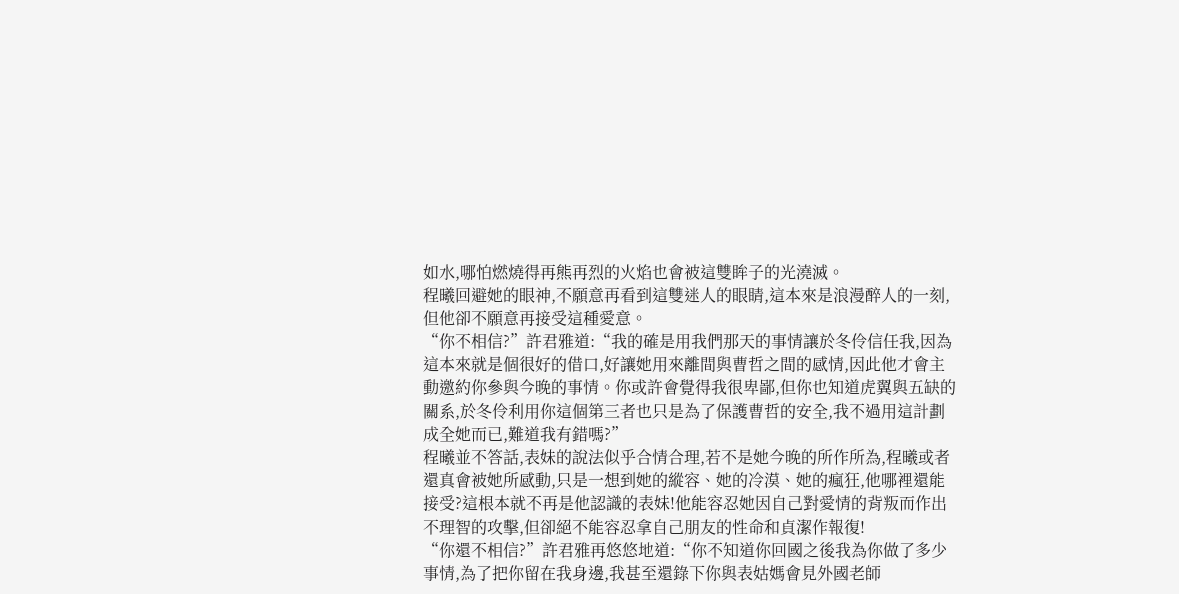如水,哪怕燃燒得再熊再烈的火焰也會被這雙眸子的光澆滅。
程曦回避她的眼神,不願意再看到這雙迷人的眼睛,這本來是浪漫醉人的一刻,但他卻不願意再接受這種愛意。
“你不相信?”許君雅道:“我的確是用我們那天的事情讓於冬伶信任我,因為這本來就是個很好的借口,好讓她用來離間與曹哲之間的感情,因此他才會主動邀約你參與今晚的事情。你或許會覺得我很卑鄙,但你也知道虎翼與五缺的關系,於冬伶利用你這個第三者也只是為了保護曹哲的安全,我不過用這計劃成全她而已,難道我有錯嗎?”
程曦並不答話,表妹的說法似乎合情合理,若不是她今晚的所作所為,程曦或者還真會被她所感動,只是一想到她的縱容、她的冷漠、她的瘋狂,他哪裡還能接受?這根本就不再是他認識的表妹!他能容忍她因自己對愛情的背叛而作出不理智的攻擊,但卻絕不能容忍拿自己朋友的性命和貞潔作報復!
“你還不相信?”許君雅再悠悠地道:“你不知道你回國之後我為你做了多少事情,為了把你留在我身邊,我甚至還錄下你與表姑媽會見外國老師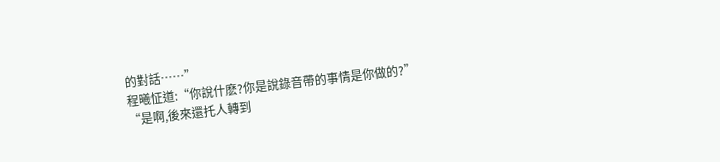的對話……”
程曦怔道:“你說什麽?你是說錄音帶的事情是你做的?”
“是啊,後來還托人轉到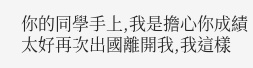你的同學手上,我是擔心你成績太好再次出國離開我,我這樣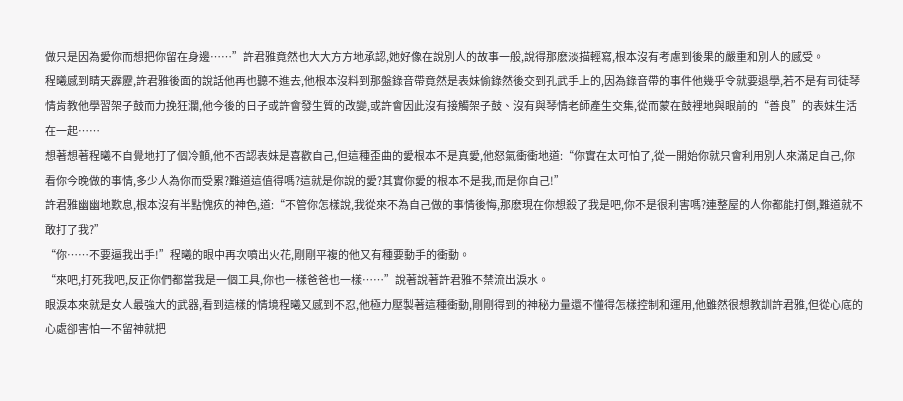做只是因為愛你而想把你留在身邊……”許君雅竟然也大大方方地承認,她好像在說別人的故事一般,說得那麽淡描輕寫,根本沒有考慮到後果的嚴重和別人的感受。
程曦感到睛天霹靂,許君雅後面的說話他再也聽不進去,他根本沒料到那盤錄音帶竟然是表妹偷錄然後交到孔武手上的,因為錄音帶的事件他幾乎令就要退學,若不是有司徒琴情肯教他學習架子鼓而力挽狂瀾,他今後的日子或許會發生質的改變,或許會因此沒有接觸架子鼓、沒有與琴情老師產生交集,從而蒙在鼓裡地與眼前的“善良”的表妹生活在一起……
想著想著程曦不自覺地打了個冷顫,他不否認表妹是喜歡自己,但這種歪曲的愛根本不是真愛,他怒氣衝衝地道:“你實在太可怕了,從一開始你就只會利用別人來滿足自己,你看你今晚做的事情,多少人為你而受累?難道這值得嗎?這就是你說的愛?其實你愛的根本不是我,而是你自己!”
許君雅幽幽地歎息,根本沒有半點愧疚的神色,道:“不管你怎樣說,我從來不為自己做的事情後悔,那麽現在你想殺了我是吧,你不是很利害嗎?連整屋的人你都能打倒,難道就不敢打了我?”
“你……不要逼我出手!”程曦的眼中再次噴出火花,剛剛平複的他又有種要動手的衝動。
“來吧,打死我吧,反正你們都當我是一個工具,你也一樣爸爸也一樣……”說著說著許君雅不禁流出淚水。
眼淚本來就是女人最強大的武器,看到這樣的情境程曦又感到不忍,他極力壓製著這種衝動,剛剛得到的神秘力量還不懂得怎樣控制和運用,他雖然很想教訓許君雅,但從心底的心處卻害怕一不留神就把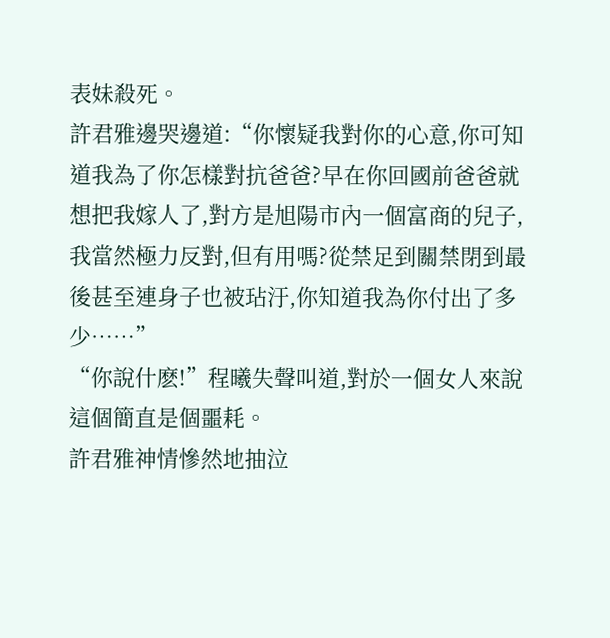表妹殺死。
許君雅邊哭邊道:“你懷疑我對你的心意,你可知道我為了你怎樣對抗爸爸?早在你回國前爸爸就想把我嫁人了,對方是旭陽市內一個富商的兒子,我當然極力反對,但有用嗎?從禁足到關禁閉到最後甚至連身子也被玷汙,你知道我為你付出了多少……”
“你說什麽!”程曦失聲叫道,對於一個女人來說這個簡直是個噩耗。
許君雅神情慘然地抽泣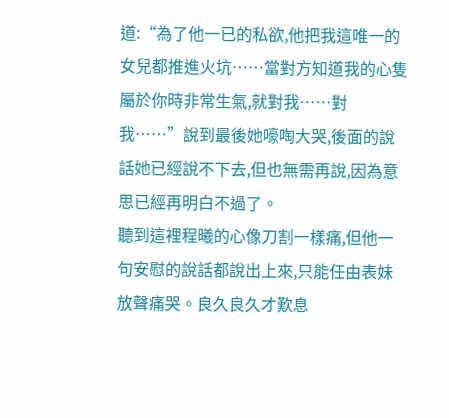道:“為了他一已的私欲,他把我這唯一的女兒都推進火坑……當對方知道我的心隻屬於你時非常生氣,就對我……對我……”說到最後她嚎啕大哭,後面的說話她已經說不下去,但也無需再說,因為意思已經再明白不過了。
聽到這裡程曦的心像刀割一樣痛,但他一句安慰的說話都說出上來,只能任由表妹放聲痛哭。良久良久才歎息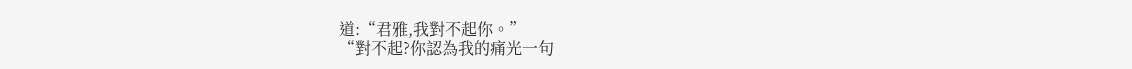道:“君雅,我對不起你。”
“對不起?你認為我的痛光一句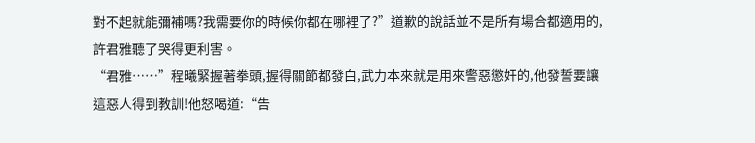對不起就能彌補嗎?我需要你的時候你都在哪裡了?”道歉的說話並不是所有場合都適用的,許君雅聽了哭得更利害。
“君雅……”程曦緊握著拳頭,握得關節都發白,武力本來就是用來警惡懲奸的,他發誓要讓這惡人得到教訓!他怒喝道:“告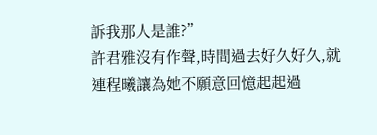訴我那人是誰?”
許君雅沒有作聲,時間過去好久好久,就連程曦讓為她不願意回憶起起過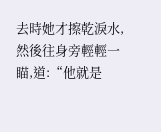去時她才擦乾淚水,然後往身旁輕輕一瞄,道:“他就是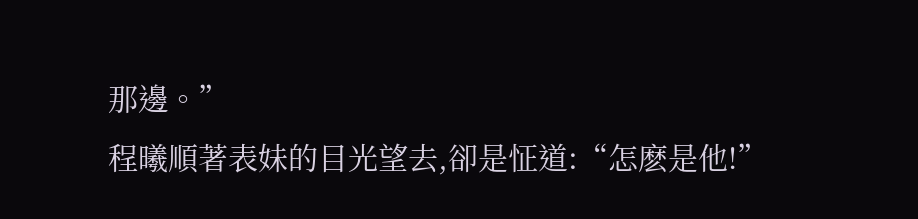那邊。”
程曦順著表妹的目光望去,卻是怔道:“怎麽是他!”